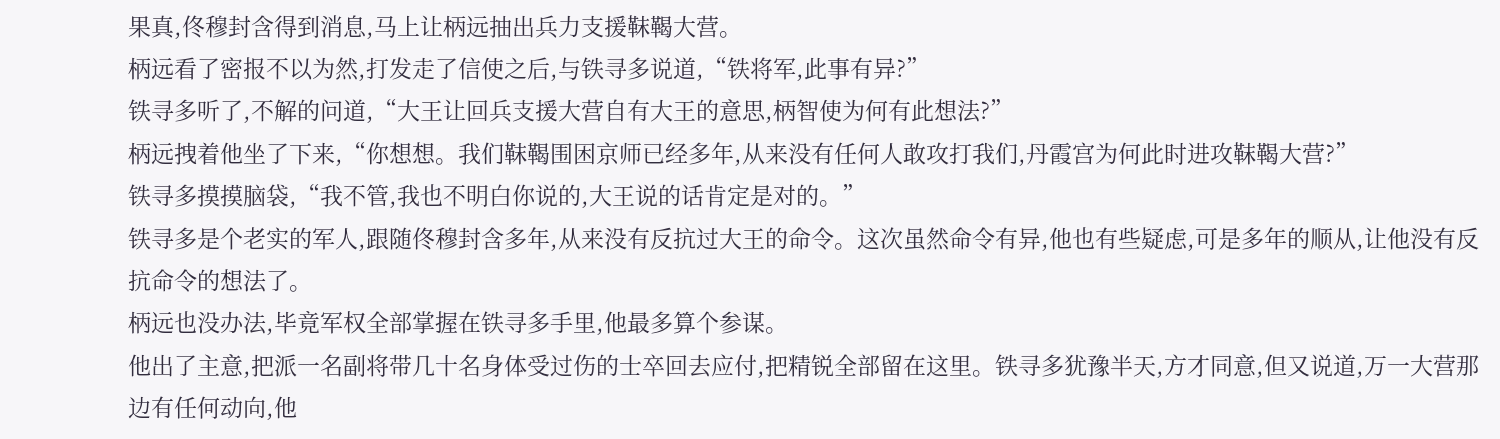果真,佟穆封含得到消息,马上让柄远抽出兵力支援靺鞨大营。
柄远看了密报不以为然,打发走了信使之后,与铁寻多说道,“铁将军,此事有异?”
铁寻多听了,不解的问道,“大王让回兵支援大营自有大王的意思,柄智使为何有此想法?”
柄远拽着他坐了下来,“你想想。我们靺鞨围困京师已经多年,从来没有任何人敢攻打我们,丹霞宫为何此时进攻靺鞨大营?”
铁寻多摸摸脑袋,“我不管,我也不明白你说的,大王说的话肯定是对的。”
铁寻多是个老实的军人,跟随佟穆封含多年,从来没有反抗过大王的命令。这次虽然命令有异,他也有些疑虑,可是多年的顺从,让他没有反抗命令的想法了。
柄远也没办法,毕竟军权全部掌握在铁寻多手里,他最多算个参谋。
他出了主意,把派一名副将带几十名身体受过伤的士卒回去应付,把精锐全部留在这里。铁寻多犹豫半天,方才同意,但又说道,万一大营那边有任何动向,他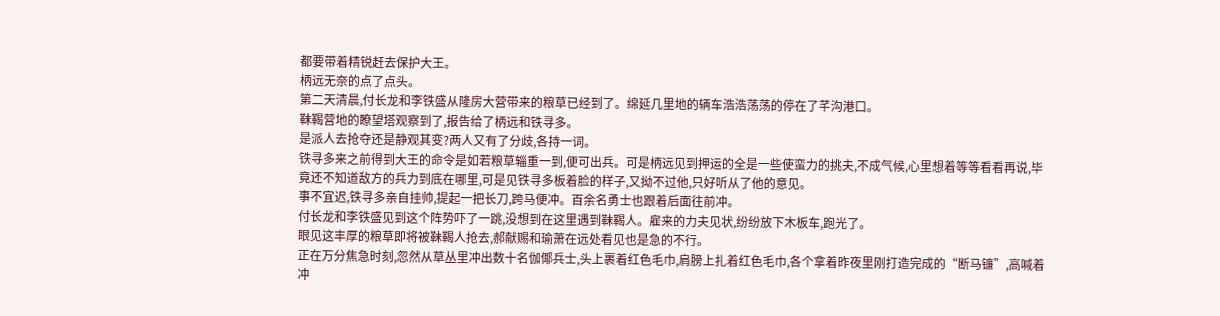都要带着精锐赶去保护大王。
柄远无奈的点了点头。
第二天清晨,付长龙和李铁盛从隆房大营带来的粮草已经到了。绵延几里地的辆车浩浩荡荡的停在了芊沟港口。
靺鞨营地的瞭望塔观察到了,报告给了柄远和铁寻多。
是派人去抢夺还是静观其变?两人又有了分歧,各持一词。
铁寻多来之前得到大王的命令是如若粮草辎重一到,便可出兵。可是柄远见到押运的全是一些使蛮力的挑夫,不成气候,心里想着等等看看再说,毕竟还不知道敌方的兵力到底在哪里,可是见铁寻多板着脸的样子,又拗不过他,只好听从了他的意见。
事不宜迟,铁寻多亲自挂帅,提起一把长刀,跨马便冲。百余名勇士也跟着后面往前冲。
付长龙和李铁盛见到这个阵势吓了一跳,没想到在这里遇到靺鞨人。雇来的力夫见状,纷纷放下木板车,跑光了。
眼见这丰厚的粮草即将被靺鞨人抢去,郝献赐和瑜萧在远处看见也是急的不行。
正在万分焦急时刻,忽然从草丛里冲出数十名伽倻兵士,头上裹着红色毛巾,肩膀上扎着红色毛巾,各个拿着昨夜里刚打造完成的“断马镰”,高喊着冲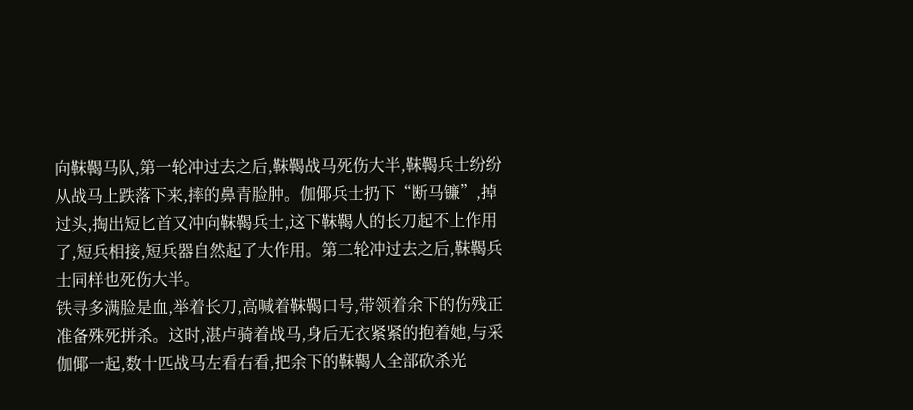向靺鞨马队,第一轮冲过去之后,靺鞨战马死伤大半,靺鞨兵士纷纷从战马上跌落下来,摔的鼻青脸肿。伽倻兵士扔下“断马镰”,掉过头,掏出短匕首又冲向靺鞨兵士,这下靺鞨人的长刀起不上作用了,短兵相接,短兵器自然起了大作用。第二轮冲过去之后,靺鞨兵士同样也死伤大半。
铁寻多满脸是血,举着长刀,高喊着靺鞨口号,带领着余下的伤残正准备殊死拼杀。这时,湛卢骑着战马,身后无衣紧紧的抱着她,与采伽倻一起,数十匹战马左看右看,把余下的靺鞨人全部砍杀光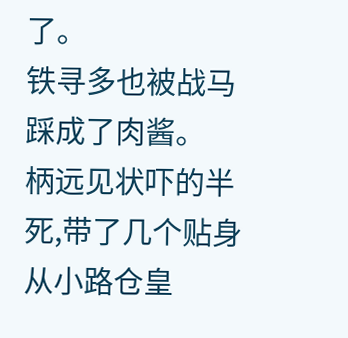了。
铁寻多也被战马踩成了肉酱。
柄远见状吓的半死,带了几个贴身从小路仓皇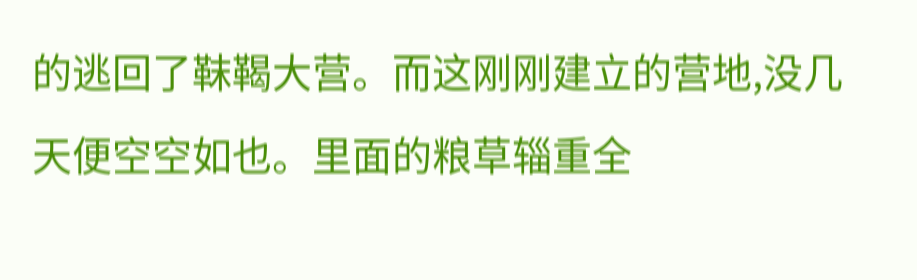的逃回了靺鞨大营。而这刚刚建立的营地,没几天便空空如也。里面的粮草辎重全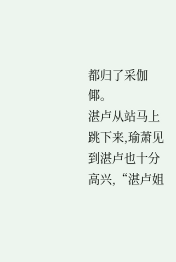都归了采伽倻。
湛卢从站马上跳下来,瑜萧见到湛卢也十分高兴,“湛卢姐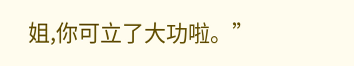姐,你可立了大功啦。”